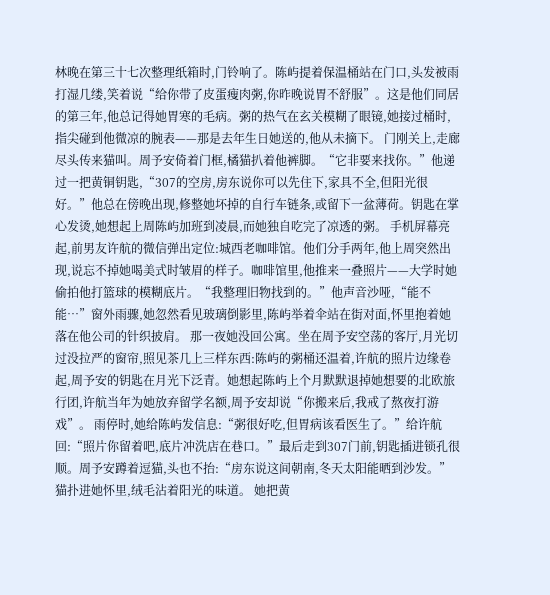林晚在第三十七次整理纸箱时,门铃响了。陈屿提着保温桶站在门口,头发被雨打湿几缕,笑着说“给你带了皮蛋瘦肉粥,你昨晚说胃不舒服”。这是他们同居的第三年,他总记得她胃寒的毛病。粥的热气在玄关模糊了眼镜,她接过桶时,指尖碰到他微凉的腕表——那是去年生日她送的,他从未摘下。 门刚关上,走廊尽头传来猫叫。周予安倚着门框,橘猫扒着他裤脚。“它非要来找你。”他递过一把黄铜钥匙,“307的空房,房东说你可以先住下,家具不全,但阳光很好。”他总在傍晚出现,修整她坏掉的自行车链条,或留下一盆薄荷。钥匙在掌心发烫,她想起上周陈屿加班到凌晨,而她独自吃完了凉透的粥。 手机屏幕亮起,前男友许航的微信弹出定位:城西老咖啡馆。他们分手两年,他上周突然出现,说忘不掉她喝美式时皱眉的样子。咖啡馆里,他推来一叠照片——大学时她偷拍他打篮球的模糊底片。“我整理旧物找到的。”他声音沙哑,“能不能…”窗外雨骤,她忽然看见玻璃倒影里,陈屿举着伞站在街对面,怀里抱着她落在他公司的针织披肩。 那一夜她没回公寓。坐在周予安空荡的客厅,月光切过没拉严的窗帘,照见茶几上三样东西:陈屿的粥桶还温着,许航的照片边缘卷起,周予安的钥匙在月光下泛青。她想起陈屿上个月默默退掉她想要的北欧旅行团,许航当年为她放弃留学名额,周予安却说“你搬来后,我戒了熬夜打游戏”。 雨停时,她给陈屿发信息:“粥很好吃,但胃病该看医生了。”给许航回:“照片你留着吧,底片冲洗店在巷口。”最后走到307门前,钥匙插进锁孔很顺。周予安蹲着逗猫,头也不抬:“房东说这间朝南,冬天太阳能晒到沙发。”猫扑进她怀里,绒毛沾着阳光的味道。 她把黄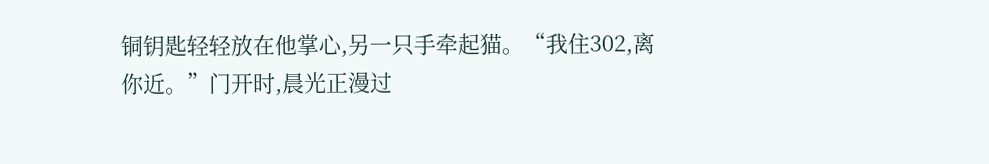铜钥匙轻轻放在他掌心,另一只手牵起猫。“我住302,离你近。”门开时,晨光正漫过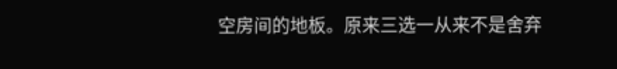空房间的地板。原来三选一从来不是舍弃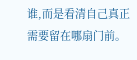谁,而是看清自己真正需要留在哪扇门前。